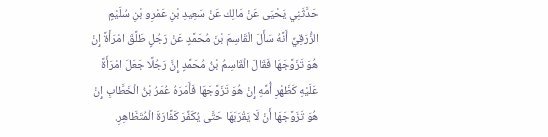حَدَّثَنِي يَحْيَى عَنْ مَالِك عَنْ سَعِيدِ بْنِ عَمْرِو بْنِ سُلَيْمٍ الزُّرَقِيِّ أَنَّهُ سَأَلَ الْقَاسِمَ بْنَ مُحَمَّدٍ عَنْ رَجُلٍ طَلَّقَ امْرَأَةً إِنْ هُوَ تَزَوَّجَهَا فَقَالَ الْقَاسِمُ بْنُ مُحَمَّدٍ إِنَّ رَجُلًا جَعَلَ امْرَأَةً عَلَيْهِ كَظَهْرِ أُمِّهِ إِنْ هُوَ تَزَوَّجَهَا فَأَمَرَهُ عُمَرُ بْنُ الْخَطَّابِ إِنْ هُوَ تَزَوَّجَهَا أَنْ لَا يَقْرَبَهَا حَتَّى يُكَفِّرَ كَفَّارَةَ الْمُتَظَاهِرِ.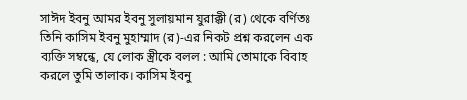সাঈদ ইবনু আমর ইবনু সুলায়মান যুরাক্কী (র) থেকে বর্ণিতঃ
তিনি কাসিম ইবনু মুহাম্মাদ (র)-এর নিকট প্রশ্ন করলেন এক ব্যক্তি সম্বন্ধে, যে লোক স্ত্রীকে বলল : আমি তোমাকে বিবাহ করলে তুমি তালাক। কাসিম ইবনু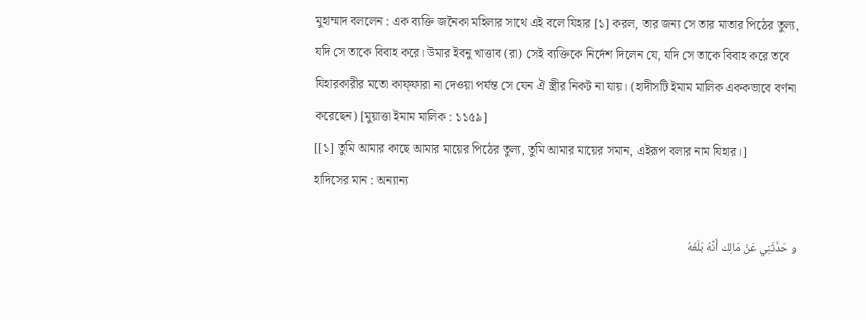মুহাম্মাদ বললেন : এক ব্যক্তি জনৈকা মহিলার সাথে এই বলে যিহার [১] করল, তার জন্য সে তার মাতার পিঠের তুল্য, যদি সে তাকে বিবাহ করে। উমার ইবনু খাত্তাব (রা) সেই ব্যক্তিকে নির্দেশ দিলেন যে, যদি সে তাকে বিবাহ করে তবে যিহারকারীর মতো কাফ্ফারা না দেওয়া পর্যন্ত সে যেন ঐ স্ত্রীর নিকট না যায়। (হাদীসটি ইমাম মালিক এককভাবে বর্ণনা করেছেন) [মুয়াত্তা ইমাম মালিক : ১১৫৯]
[[১] তুমি আমার কাছে আমার মায়ের পিঠের তুল্য, তুমি আমার মায়ের সমান, এইরূপ বলার নাম যিহার।]
হাদিসের মান : অন্যান্য

و حَدَّثَنِي عَنْ مَالِك أَنَّهُ بَلَغَهُ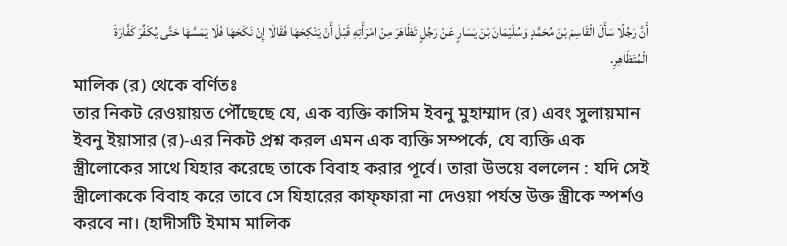أَنَّ رَجُلًا سَأَلَ الْقَاسِمَ بْنَ مُحَمَّدٍ وَسُلَيْمَانَ بْنَ يَسَارٍ عَنْ رَجُلٍ تَظَاهَرَ مِنْ امْرَأَتِهِ قَبْلَ أَنْ يَنْكِحَهَا فَقَالَا إِنْ نَكَحَهَا فَلَا يَمَسَّهَا حَتَّى يُكَفِّرَ كَفَّارَةَ الْمُتَظَاهِرِ.
মালিক (র) থেকে বর্ণিতঃ
তার নিকট রেওয়ায়ত পৌঁছেছে যে, এক ব্যক্তি কাসিম ইবনু মুহাম্মাদ (র) এবং সুলায়মান ইবনু ইয়াসার (র)-এর নিকট প্রশ্ন করল এমন এক ব্যক্তি সম্পর্কে, যে ব্যক্তি এক স্ত্রীলোকের সাথে যিহার করেছে তাকে বিবাহ করার পূর্বে। তারা উভয়ে বললেন : যদি সেই স্ত্রীলোককে বিবাহ করে তাবে সে যিহারের কাফ্ফারা না দেওয়া পর্যন্ত উক্ত স্ত্রীকে স্পর্শও করবে না। (হাদীসটি ইমাম মালিক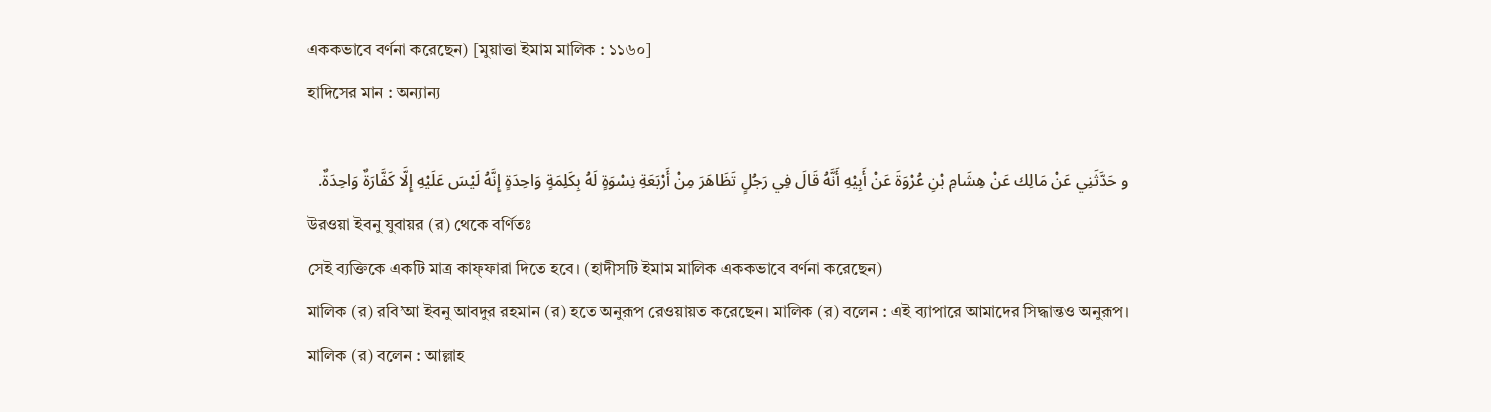এককভাবে বর্ণনা করেছেন) [মুয়াত্তা ইমাম মালিক : ১১৬০]
হাদিসের মান : অন্যান্য

و حَدَّثَنِي عَنْ مَالِك عَنْ هِشَامِ بْنِ عُرْوَةَ عَنْ أَبِيْهِ أَنَّهُ قَالَ فِي رَجُلٍ تَظَاهَرَ مِنْ أَرْبَعَةِ نِسْوَةٍ لَهُ بِكَلِمَةٍ وَاحِدَةٍ إِنَّهُ لَيْسَ عَلَيْهِ إِلَّا كَفَّارَةٌ وَاحِدَةٌ.
উরওয়া ইবনু যুবায়র (র) থেকে বর্ণিতঃ
সেই ব্যক্তিকে একটি মাত্র কাফ্ফারা দিতে হবে। (হাদীসটি ইমাম মালিক এককভাবে বর্ণনা করেছেন)
মালিক (র) রবি’আ ইবনু আবদুর রহমান (র) হতে অনুরূপ রেওয়ায়ত করেছেন। মালিক (র) বলেন : এই ব্যাপারে আমাদের সিদ্ধান্তও অনুরূপ।
মালিক (র) বলেন : আল্লাহ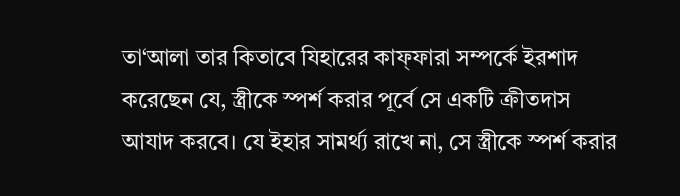তা‘আলা তার কিতাবে যিহারের কাফ্ফারা সম্পর্কে ইরশাদ করেছেন যে, স্ত্রীকে স্পর্শ করার পূর্বে সে একটি ক্রীতদাস আযাদ করবে। যে ইহার সামর্থ্য রাখে না, সে স্ত্রীকে স্পর্শ করার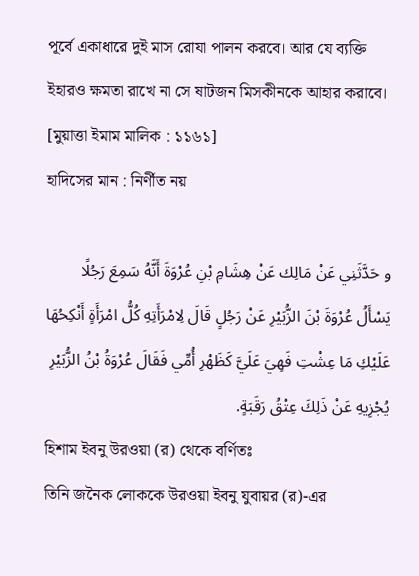পূর্বে একাধারে দুই মাস রোযা পালন করবে। আর যে ব্যক্তি ইহারও ক্ষমতা রাখে না সে ষাটজন মিসকীনকে আহার করাবে। [মুয়াত্তা ইমাম মালিক : ১১৬১]
হাদিসের মান : নির্ণীত নয়

و حَدَّثَنِي عَنْ مَالِك عَنْ هِشَامِ بْنِ عُرْوَةَ أَنَّهُ سَمِعَ رَجُلًا يَسْأَلُ عُرْوَةَ بْنَ الزُّبَيْرِ عَنْ رَجُلٍ قَالَ لِامْرَأَتِهِ كُلُّ امْرَأَةٍ أَنْكِحُهَا عَلَيْكِ مَا عِشْتِ فَهِيَ عَلَيَّ كَظَهْرِ أُمِّي فَقَالَ عُرْوَةُ بْنُ الزُّبَيْرِ يُجْزِيهِ عَنْ ذَلِكَ عِتْقُ رَقَبَةٍ.
হিশাম ইবনু উরওয়া (র) থেকে বর্ণিতঃ
তিনি জনৈক লোককে উরওয়া ইবনু যুবায়র (র)-এর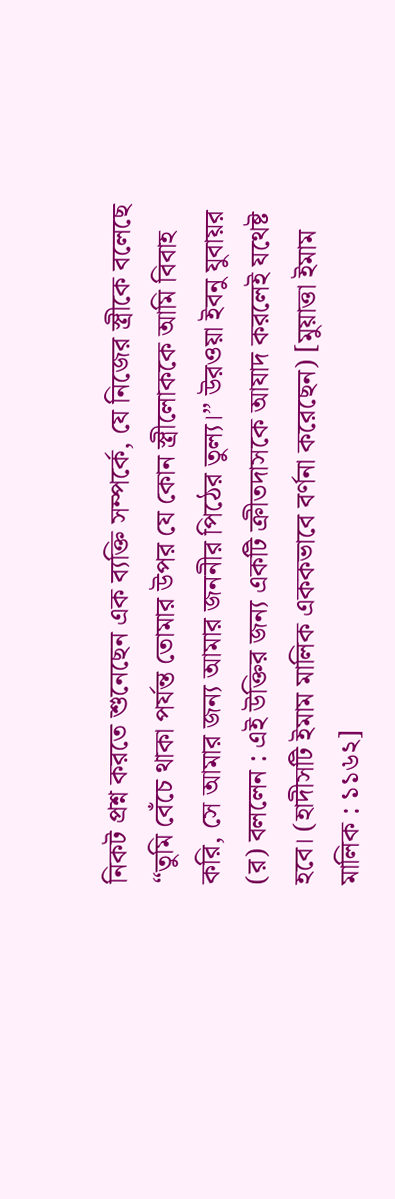নিকট প্রশ্ন করতে শুনেছেন এক ব্যক্তি সম্পর্কে, যে নিজের স্ত্রীকে বলেছে “তুমি বেঁচে থাকা পর্যন্ত তোমার উপর যে কোন স্ত্রীলোককে আমি বিবাহ করি, সে আমার জন্য আমার জননীর পিঠের তুল্য।” উরওয়া ইবনু যুবায়র (র) বললেন : এই উক্তির জন্য একটি ক্রীতদাসকে আযাদ করলেই যথেষ্ট হবে। (হাদীসটি ইমাম মালিক এককভাবে বর্ণনা করেছেন) [মুয়াত্তা ইমাম মালিক : ১১৬২]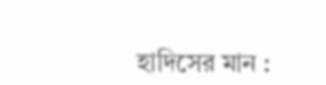হাদিসের মান :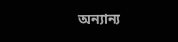অন্যান্য